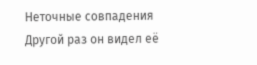Неточные совпадения
Другой раз он видел её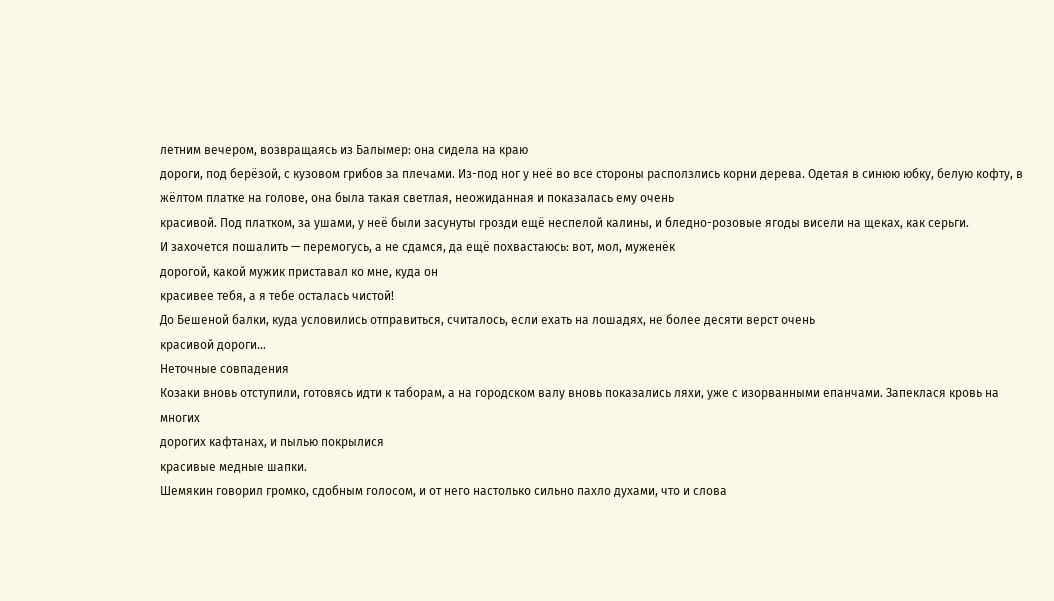летним вечером, возвращаясь из Балымер: она сидела на краю
дороги, под берёзой, с кузовом грибов за плечами. Из-под ног у неё во все стороны расползлись корни дерева. Одетая в синюю юбку, белую кофту, в жёлтом платке на голове, она была такая светлая, неожиданная и показалась ему очень
красивой. Под платком, за ушами, у неё были засунуты грозди ещё неспелой калины, и бледно-розовые ягоды висели на щеках, как серьги.
И захочется пошалить — перемогусь, а не сдамся, да ещё похвастаюсь: вот, мол, муженёк
дорогой, какой мужик приставал ко мне, куда он
красивее тебя, а я тебе осталась чистой!
До Бешеной балки, куда условились отправиться, считалось, если ехать на лошадях, не более десяти верст очень
красивой дороги…
Неточные совпадения
Козаки вновь отступили, готовясь идти к таборам, а на городском валу вновь показались ляхи, уже с изорванными епанчами. Запеклася кровь на многих
дорогих кафтанах, и пылью покрылися
красивые медные шапки.
Шемякин говорил громко, сдобным голосом, и от него настолько сильно пахло духами, что и слова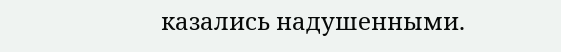казались надушенными.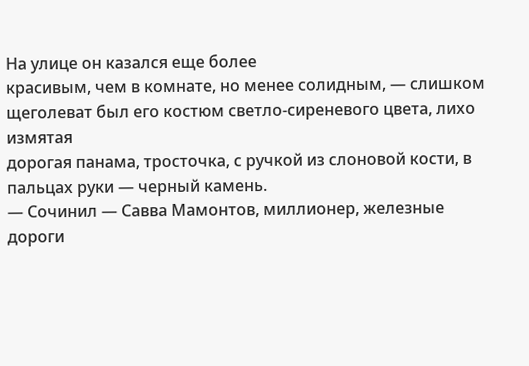На улице он казался еще более
красивым, чем в комнате, но менее солидным, — слишком щеголеват был его костюм светло-сиреневого цвета, лихо измятая
дорогая панама, тросточка, с ручкой из слоновой кости, в пальцах руки — черный камень.
— Сочинил — Савва Мамонтов, миллионер, железные
дороги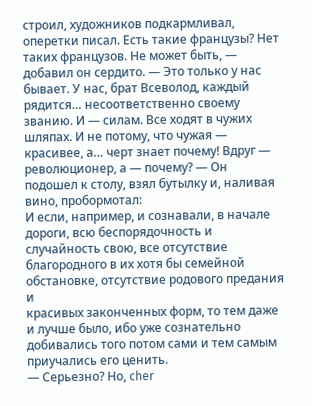строил, художников подкармливал, оперетки писал. Есть такие французы? Нет таких французов. Не может быть, — добавил он сердито. — Это только у нас бывает. У нас, брат Всеволод, каждый рядится… несоответственно своему званию. И — силам. Все ходят в чужих шляпах. И не потому, что чужая —
красивее, а… черт знает почему! Вдруг — революционер, а — почему? — Он подошел к столу, взял бутылку и, наливая вино, пробормотал:
И если, например, и сознавали, в начале
дороги, всю беспорядочность и случайность свою, все отсутствие благородного в их хотя бы семейной обстановке, отсутствие родового предания и
красивых законченных форм, то тем даже и лучше было, ибо уже сознательно добивались того потом сами и тем самым приучались его ценить.
— Серьезно? Но, cher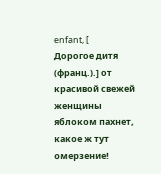enfant, [
Дорогое дитя (франц.).] от
красивой свежей женщины яблоком пахнет, какое ж тут омерзение!